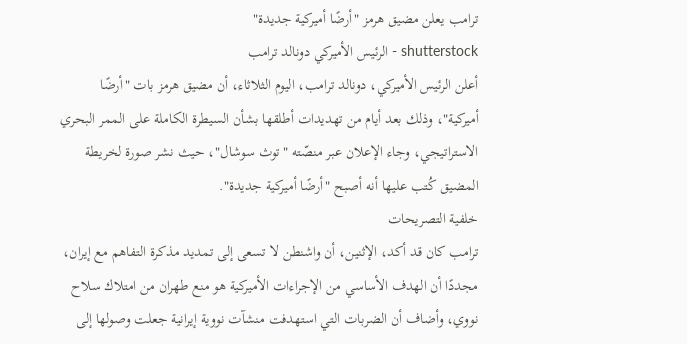ترامب يعلن مضيق هرمز "أرضًا أميركية جديدة"
shutterstock - الرئيس الأميركي دونالد ترامب
أعلن الرئيس الأميركي، دونالد ترامب، اليوم الثلاثاء، أن مضيق هرمز بات "أرضًا أميركية"، وذلك بعد أيام من تهديدات أطلقها بشأن السيطرة الكاملة على الممر البحري الاستراتيجي، وجاء الإعلان عبر منصّته "توث سوشال"، حيث نشر صورة لخريطة المضيق كُتب عليها أنه أصبح "أرضًا أميركية جديدة".
خلفية التصريحات
ترامب كان قد أكد، الإثنين، أن واشنطن لا تسعى إلى تمديد مذكرة التفاهم مع إيران، مجددًا أن الهدف الأساسي من الإجراءات الأميركية هو منع طهران من امتلاك سلاح نووي، وأضاف أن الضربات التي استهدفت منشآت نووية إيرانية جعلت وصولها إلى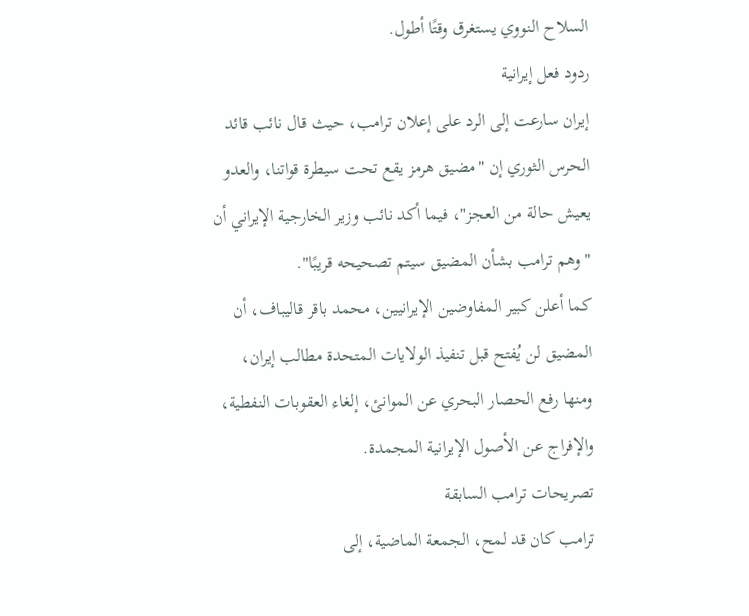السلاح النووي يستغرق وقتًا أطول.
ردود فعل إيرانية
إيران سارعت إلى الرد على إعلان ترامب، حيث قال نائب قائد الحرس الثوري إن "مضيق هرمز يقع تحت سيطرة قواتنا، والعدو يعيش حالة من العجز"، فيما أكد نائب وزير الخارجية الإيراني أن "وهم ترامب بشأن المضيق سيتم تصحيحه قريبًا".
كما أعلن كبير المفاوضين الإيرانيين، محمد باقر قاليباف، أن المضيق لن يُفتح قبل تنفيذ الولايات المتحدة مطالب إيران، ومنها رفع الحصار البحري عن الموانئ، إلغاء العقوبات النفطية، والإفراج عن الأصول الإيرانية المجمدة.
تصريحات ترامب السابقة
ترامب كان قد لمح، الجمعة الماضية، إلى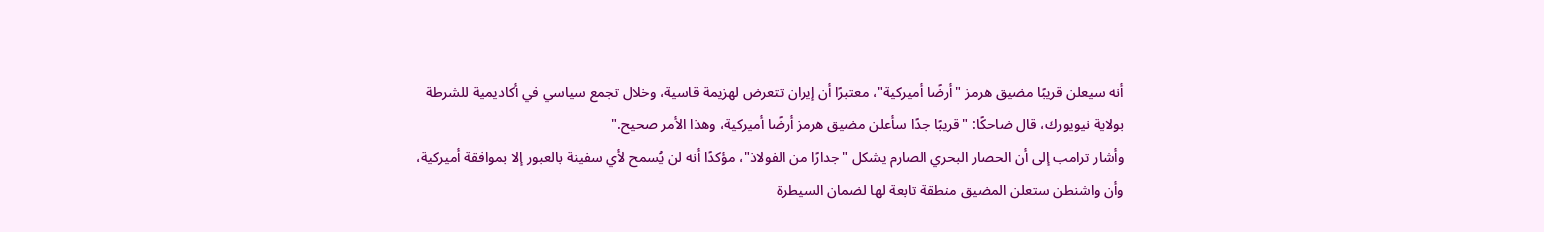أنه سيعلن قريبًا مضيق هرمز "أرضًا أميركية"، معتبرًا أن إيران تتعرض لهزيمة قاسية، وخلال تجمع سياسي في أكاديمية للشرطة بولاية نيويورك، قال ضاحكًا: "قريبًا جدًا سأعلن مضيق هرمز أرضًا أميركية، وهذا الأمر صحيح."
وأشار ترامب إلى أن الحصار البحري الصارم يشكل "جدارًا من الفولاذ"، مؤكدًا أنه لن يُسمح لأي سفينة بالعبور إلا بموافقة أميركية، وأن واشنطن ستعلن المضيق منطقة تابعة لها لضمان السيطرة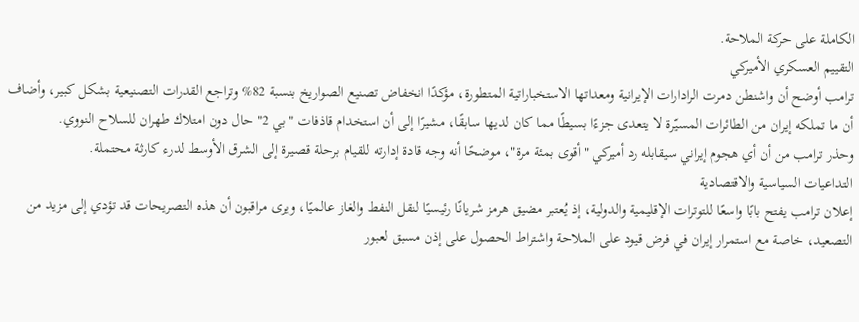الكاملة على حركة الملاحة.
التقييم العسكري الأميركي
ترامب أوضح أن واشنطن دمرت الرادارات الإيرانية ومعداتها الاستخباراتية المتطورة، مؤكدًا انخفاض تصنيع الصواريخ بنسبة 82% وتراجع القدرات التصنيعية بشكل كبير، وأضاف أن ما تملكه إيران من الطائرات المسيّرة لا يتعدى جزءًا بسيطًا مما كان لديها سابقًا، مشيرًا إلى أن استخدام قاذفات "بي 2" حال دون امتلاك طهران للسلاح النووي.
وحذر ترامب من أن أي هجوم إيراني سيقابله رد أميركي "أقوى بمئة مرة"، موضحًا أنه وجه قادة إدارته للقيام برحلة قصيرة إلى الشرق الأوسط لدرء كارثة محتملة.
التداعيات السياسية والاقتصادية
إعلان ترامب يفتح بابًا واسعًا للتوترات الإقليمية والدولية، إذ يُعتبر مضيق هرمز شريانًا رئيسيًا لنقل النفط والغاز عالميًا، ويرى مراقبون أن هذه التصريحات قد تؤدي إلى مزيد من التصعيد، خاصة مع استمرار إيران في فرض قيود على الملاحة واشتراط الحصول على إذن مسبق لعبور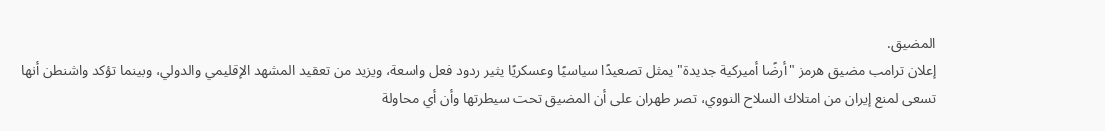المضيق.
إعلان ترامب مضيق هرمز "أرضًا أميركية جديدة" يمثل تصعيدًا سياسيًا وعسكريًا يثير ردود فعل واسعة، ويزيد من تعقيد المشهد الإقليمي والدولي، وبينما تؤكد واشنطن أنها تسعى لمنع إيران من امتلاك السلاح النووي، تصر طهران على أن المضيق تحت سيطرتها وأن أي محاولة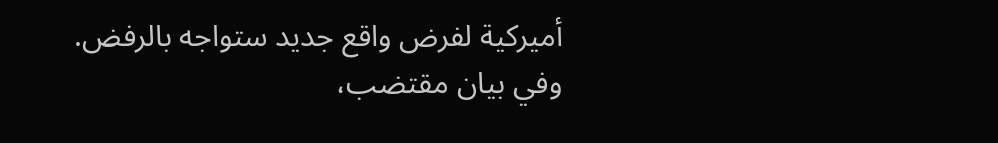أميركية لفرض واقع جديد ستواجه بالرفض.
وفي بيان مقتضب،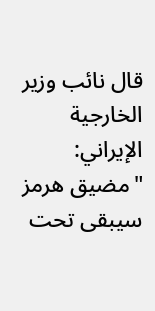قال نائب وزير الخارجية الإيراني: "مضيق هرمز سيبقى تحت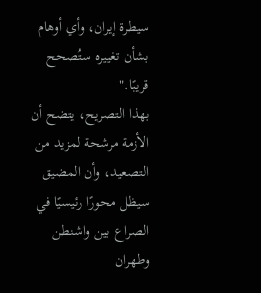سيطرة إيران، وأي أوهام بشأن تغييره ستُصحح قريبًا."
بهذا التصريح، يتضح أن الأزمة مرشحة لمزيد من التصعيد، وأن المضيق سيظل محورًا رئيسيًا في الصراع بين واشنطن وطهران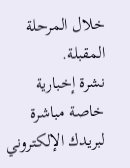خلال المرحلة المقبلة.
نشرة إخبارية خاصة مباشرة لبريدك الإلكتروني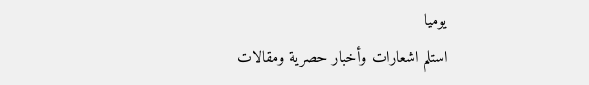يوميا
استلم اشعارات وأخبار حصرية ومقالات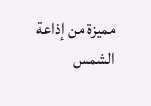مميزة من إذاعة الشمس